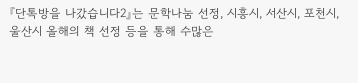『단톡방을 나갔습니다2』는 문학나눔 선정, 시흥시, 서산시, 포천시, 울산시 올해의 책 선정 등을 통해 수많은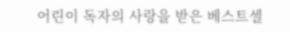어린이 독자의 사랑을 받은 베스트셀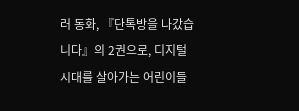러 동화, 『단톡방을 나갔습니다』의 2권으로, 디지털 시대를 살아가는 어린이들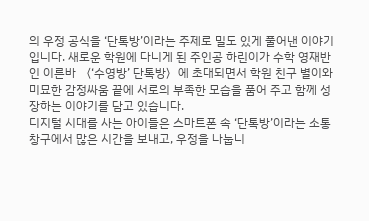의 우정 공식을 ‘단톡방’이라는 주제로 밀도 있게 풀어낸 이야기입니다. 새로운 학원에 다니게 된 주인공 하린이가 수학 영재반인 이른바 〈‘수영방’ 단톡방〉에 초대되면서 학원 친구 별이와 미묘한 감정싸움 끝에 서로의 부족한 모습을 품어 주고 함께 성장하는 이야기를 담고 있습니다.
디지털 시대를 사는 아이들은 스마트폰 속 ‘단톡방’이라는 소통 창구에서 많은 시간을 보내고, 우정을 나눕니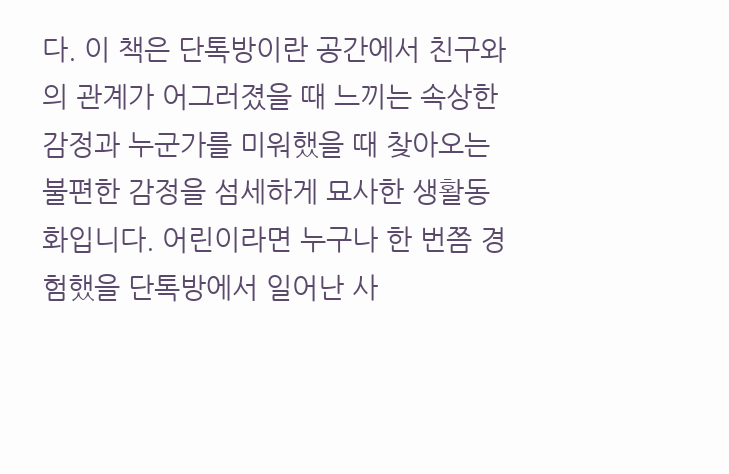다. 이 책은 단톡방이란 공간에서 친구와의 관계가 어그러졌을 때 느끼는 속상한 감정과 누군가를 미워했을 때 찾아오는 불편한 감정을 섬세하게 묘사한 생활동화입니다. 어린이라면 누구나 한 번쯤 경험했을 단톡방에서 일어난 사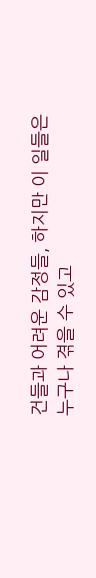건들과 어려운 감정들, 하지만 이 일들은 누구나 겪을 수 있고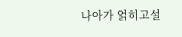나아가 얽히고설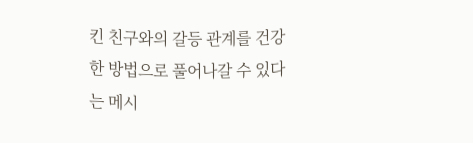킨 친구와의 갈등 관계를 건강한 방법으로 풀어나갈 수 있다는 메시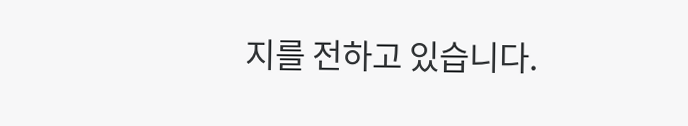지를 전하고 있습니다.